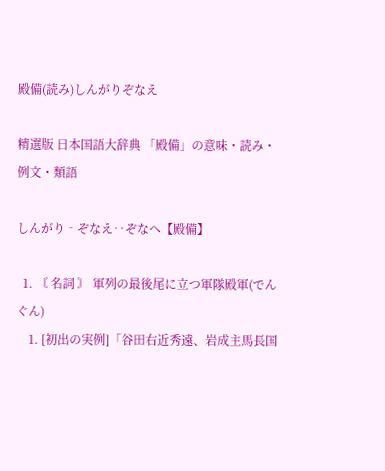殿備(読み)しんがりぞなえ

精選版 日本国語大辞典 「殿備」の意味・読み・例文・類語

しんがり‐ぞなえ‥ぞなへ【殿備】

  1. 〘 名詞 〙 軍列の最後尾に立つ軍隊殿軍(でんぐん)
    1. [初出の実例]「谷田右近秀遠、岩成主馬長国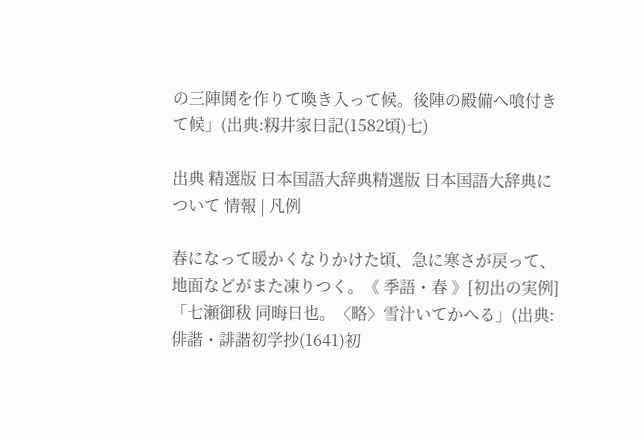の三陣鬨を作りて喚き入って候。後陣の殿備へ喰付きて候」(出典:籾井家日記(1582頃)七)

出典 精選版 日本国語大辞典精選版 日本国語大辞典について 情報 | 凡例

春になって暖かくなりかけた頃、急に寒さが戻って、地面などがまた凍りつく。《 季語・春 》[初出の実例]「七瀬御秡 同晦日也。〈略〉雪汁いてかへる」(出典:俳諧・誹諧初学抄(1641)初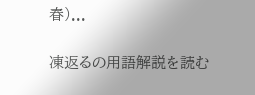春)...

凍返るの用語解説を読む